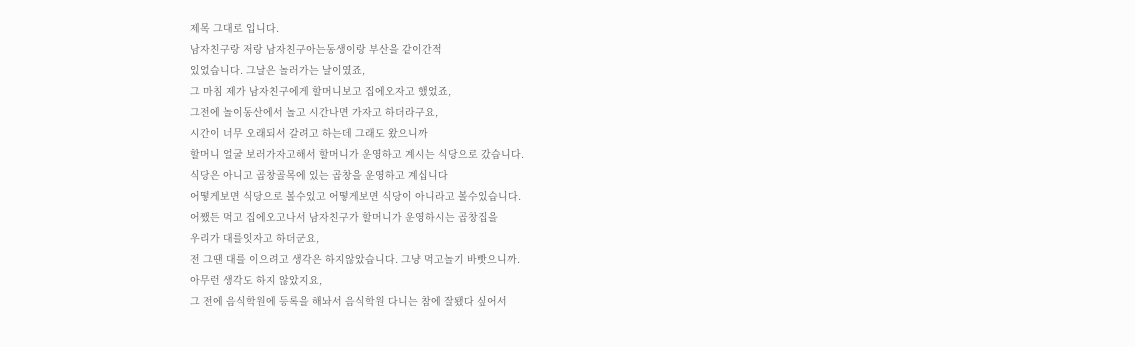제목 그대로 입니다.
남자친구랑 저랑 남자친구아는동생이랑 부산을 같이간적
있었습니다. 그날은 놀러가는 날이였죠,
그 마침 제가 남자친구에게 할머니보고 집에오자고 했었죠,
그전에 놀이동산에서 놀고 시간나면 가자고 하더라구요,
시간이 너무 오래되서 갈려고 하는데 그래도 왔으니까
할머니 얼굴 보러가자고해서 할머니가 운영하고 계시는 식당으로 갔습니다.
식당은 아니고 곱창골목에 있는 곱창을 운영하고 계십니다
어떻게보면 식당으로 볼수있고 어떻게보면 식당이 아니라고 볼수있습니다.
어쨌든 먹고 집에오고나서 남자친구가 할머니가 운영하시는 곱창집을
우리가 대를잇자고 하더군요,
전 그땐 대를 이으려고 생각은 하지않았습니다. 그냥 먹고놀기 바빳으니까.
아무런 생각도 하지 않았지요,
그 전에 음식학원에 등록을 해놔서 음식학원 다니는 참에 잘됐다 싶어서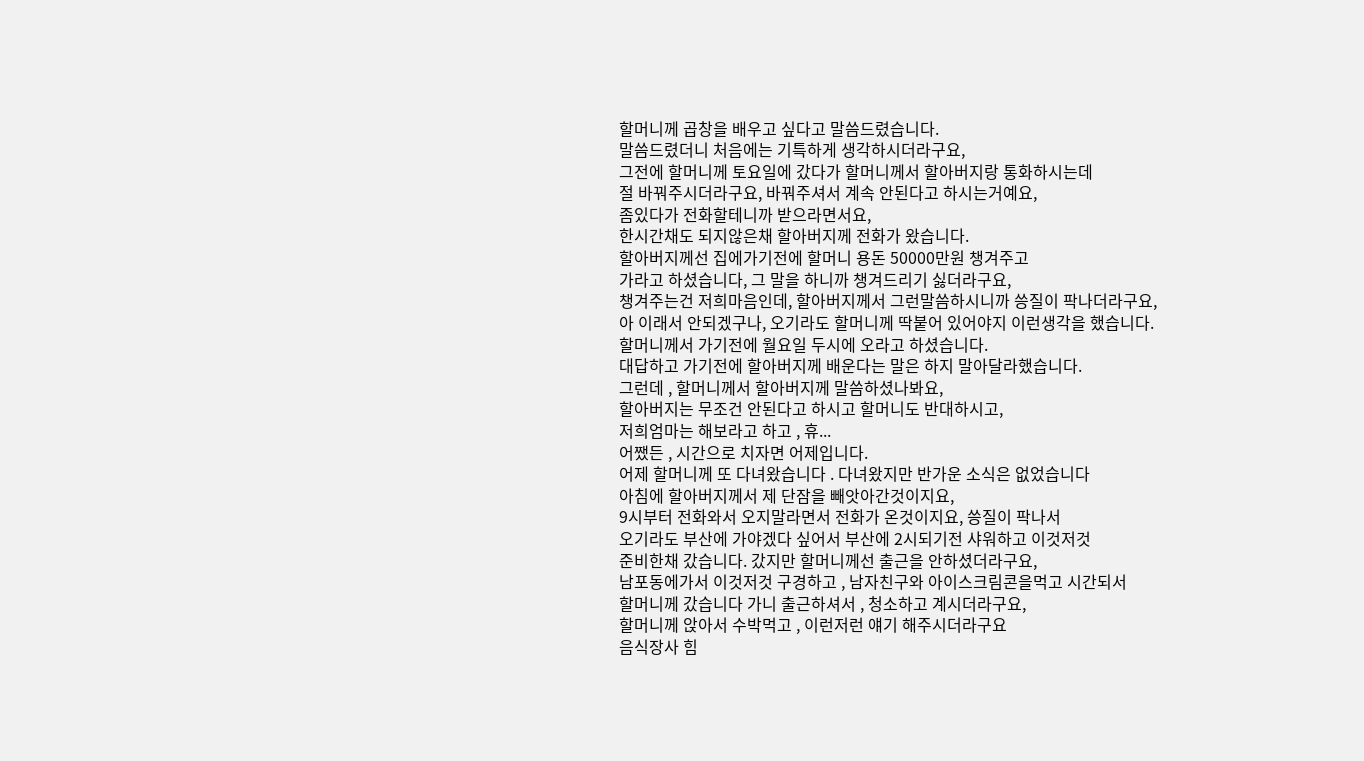할머니께 곱창을 배우고 싶다고 말씀드렸습니다.
말씀드렸더니 처음에는 기특하게 생각하시더라구요,
그전에 할머니께 토요일에 갔다가 할머니께서 할아버지랑 통화하시는데
절 바꿔주시더라구요, 바꿔주셔서 계속 안된다고 하시는거예요,
좀있다가 전화할테니까 받으라면서요,
한시간채도 되지않은채 할아버지께 전화가 왔습니다.
할아버지께선 집에가기전에 할머니 용돈 50000만원 챙겨주고
가라고 하셨습니다, 그 말을 하니까 챙겨드리기 싫더라구요,
챙겨주는건 저희마음인데, 할아버지께서 그런말씀하시니까 씅질이 팍나더라구요,
아 이래서 안되겠구나, 오기라도 할머니께 딱붙어 있어야지 이런생각을 했습니다.
할머니께서 가기전에 월요일 두시에 오라고 하셨습니다.
대답하고 가기전에 할아버지께 배운다는 말은 하지 말아달라했습니다.
그런데 , 할머니께서 할아버지께 말씀하셨나봐요,
할아버지는 무조건 안된다고 하시고 할머니도 반대하시고,
저희엄마는 해보라고 하고 , 휴...
어쨌든 , 시간으로 치자면 어제입니다.
어제 할머니께 또 다녀왔습니다 . 다녀왔지만 반가운 소식은 없었습니다
아침에 할아버지께서 제 단잠을 빼앗아간것이지요,
9시부터 전화와서 오지말라면서 전화가 온것이지요, 씅질이 팍나서
오기라도 부산에 가야겠다 싶어서 부산에 2시되기전 샤워하고 이것저것
준비한채 갔습니다. 갔지만 할머니께선 출근을 안하셨더라구요,
남포동에가서 이것저것 구경하고 , 남자친구와 아이스크림콘을먹고 시간되서
할머니께 갔습니다 가니 출근하셔서 , 청소하고 계시더라구요,
할머니께 앉아서 수박먹고 , 이런저런 얘기 해주시더라구요
음식장사 힘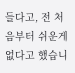들다고, 전 처음부터 쉬운게 없다고 했습니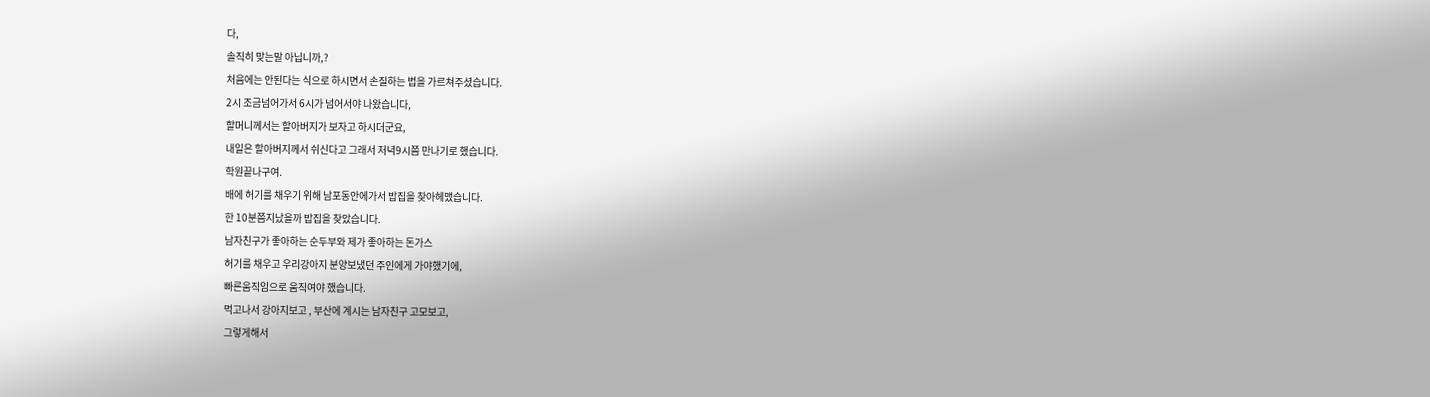다,
솔직히 맞는말 아닙니까,?
처음에는 안된다는 식으로 하시면서 손질하는 법을 가르쳐주셨습니다.
2시 조금넘어가서 6시가 넘어서야 나왔습니다,
할머니께서는 할아버지가 보자고 하시더군요,
내일은 할아버지께서 쉬신다고 그래서 저녁9시쯤 만나기로 했습니다.
학원끝나구여.
배에 허기를 채우기 위해 남포동안에가서 밥집을 찾아헤맸습니다.
한 10분쯤지났을까 밥집을 찾았습니다.
남자친구가 좋아하는 순두부와 제가 좋아하는 돈가스
허기를 채우고 우리강아지 분양보냈던 주인에게 가야했기에,
빠른움직임으로 움직여야 했습니다.
먹고나서 강아지보고 , 부산에 계시는 남자친구 고모보고,
그렇게해서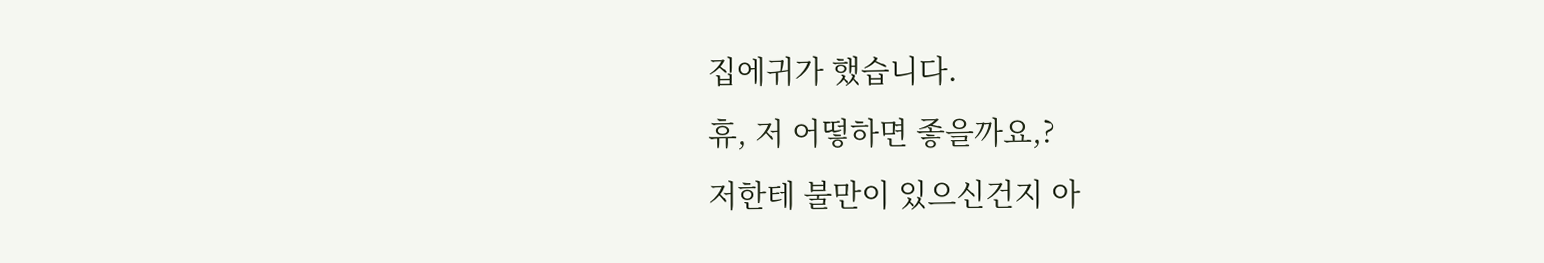집에귀가 했습니다.
휴, 저 어떻하면 좋을까요,?
저한테 불만이 있으신건지 아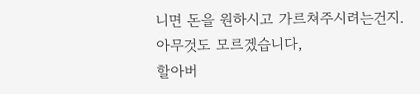니면 돈을 원하시고 가르쳐주시려는건지.
아무것도 모르겠습니다,
할아버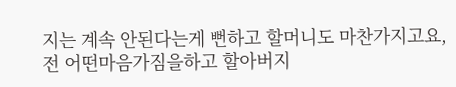지는 계속 안된다는게 뻔하고 할머니도 마찬가지고요,
전 어떤마음가짐을하고 할아버지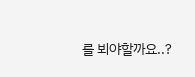를 뵈야할까요..?